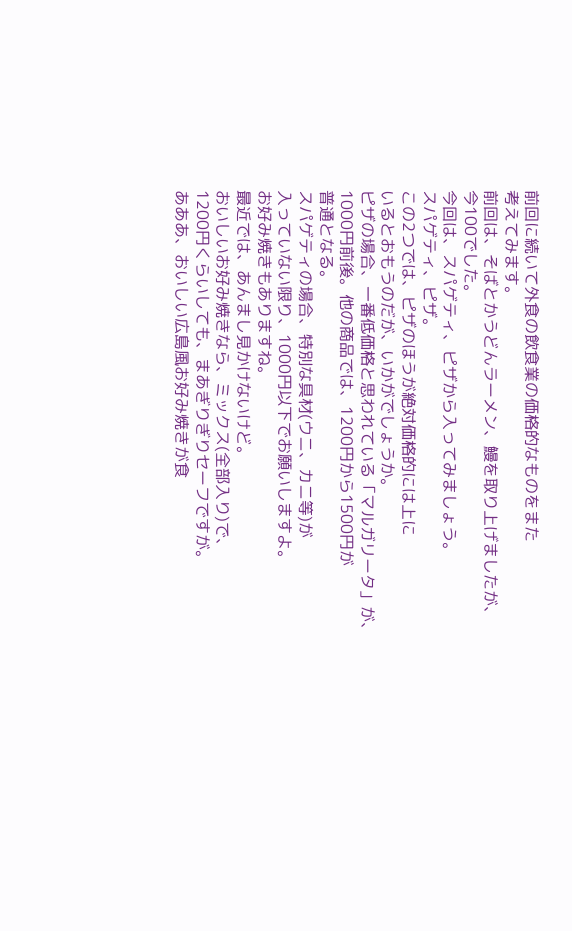前回に続いて外食の飲食業の価格的なものをまた
考えてみます。
前回は、そばとかうどんラーメン、鰻を取り上げましたが、
今100でした。
今回は、スパゲティ、ピザから入ってみましょう。
スパゲティ、ピザ。
この2つでは、ピザのほうが絶対価格的には上に
いるとおもうのだが、いかがでしょうか。
ピザの場合、一番低価格と思われている「マルガリータ」が、
1000円前後。他の商品では、1200円から1500円が
普通となる。
スパゲティの場合、特別な具材(ウニ、カニ等)が
入っていない限り、1000円以下でお願いしますよ。
お好み焼きもありますね。
最近では、あんまし見かけないけど。
おいしいお好み焼きなら、ミックス(全部入り)で、
1200円くらいしても、まあぎりぎりセーフですが。
あああ、おいしい広島風お好み焼きが食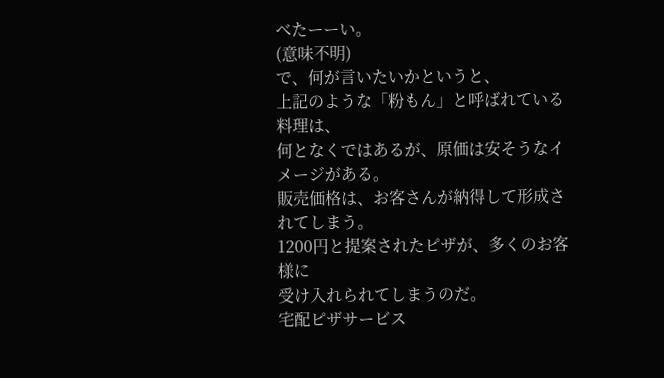べたーーい。
(意味不明)
で、何が言いたいかというと、
上記のような「粉もん」と呼ばれている料理は、
何となくではあるが、原価は安そうなイメージがある。
販売価格は、お客さんが納得して形成されてしまう。
1200円と提案されたピザが、多くのお客様に
受け入れられてしまうのだ。
宅配ピザサービス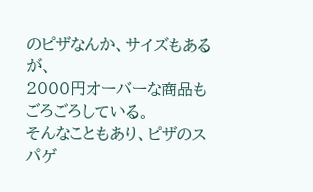のピザなんか、サイズもあるが、
2000円オーバーな商品もごろごろしている。
そんなこともあり、ピザのスパゲ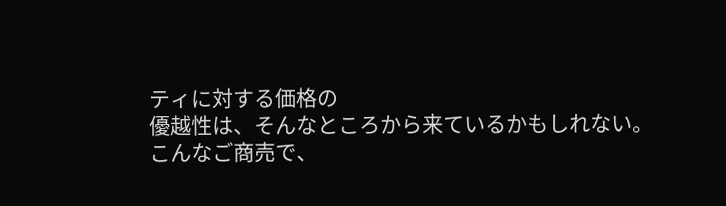ティに対する価格の
優越性は、そんなところから来ているかもしれない。
こんなご商売で、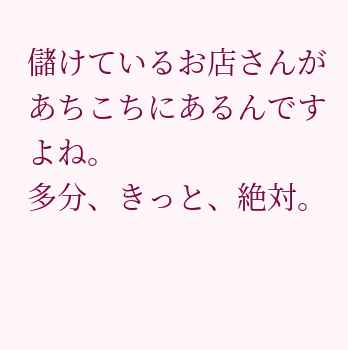儲けているお店さんが
あちこちにあるんですよね。
多分、きっと、絶対。